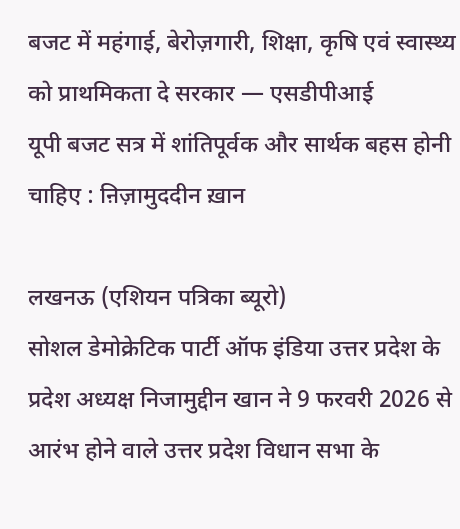बजट में महंगाई, बेरोज़गारी, शिक्षा, कृषि एवं स्वास्थ्य को प्राथमिकता दे सरकार — एसडीपीआई
यूपी बजट सत्र में शांतिपूर्वक और सार्थक बहस होनी चाहिए : ऩिज़ामुददीन ख़ान

लखनऊ (एशियन पत्रिका ब्यूरो)
सोशल डेमोक्रेटिक पार्टी ऑफ इंडिया उत्तर प्रदेश के प्रदेश अध्यक्ष निजामुद्दीन खान ने 9 फरवरी 2026 से आरंभ होने वाले उत्तर प्रदेश विधान सभा के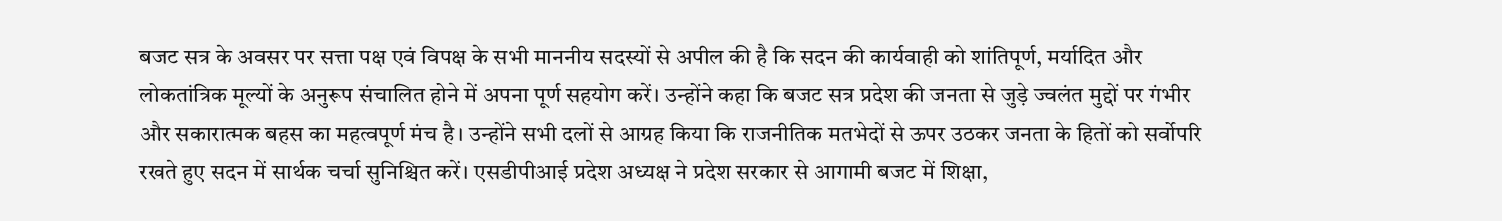बजट सत्र के अवसर पर सत्ता पक्ष एवं विपक्ष के सभी माननीय सदस्यों से अपील की है कि सदन की कार्यवाही को शांतिपूर्ण, मर्यादित और लोकतांत्रिक मूल्यों के अनुरूप संचालित होने में अपना पूर्ण सहयोग करें। उन्होंने कहा कि बजट सत्र प्रदेश की जनता से जुड़े ज्वलंत मुद्दों पर गंभीर और सकारात्मक बहस का महत्वपूर्ण मंच है। उन्होंने सभी दलों से आग्रह किया कि राजनीतिक मतभेदों से ऊपर उठकर जनता के हितों को सर्वोपरि रखते हुए सदन में सार्थक चर्चा सुनिश्चित करें। एसडीपीआई प्रदेश अध्यक्ष ने प्रदेश सरकार से आगामी बजट में शिक्षा,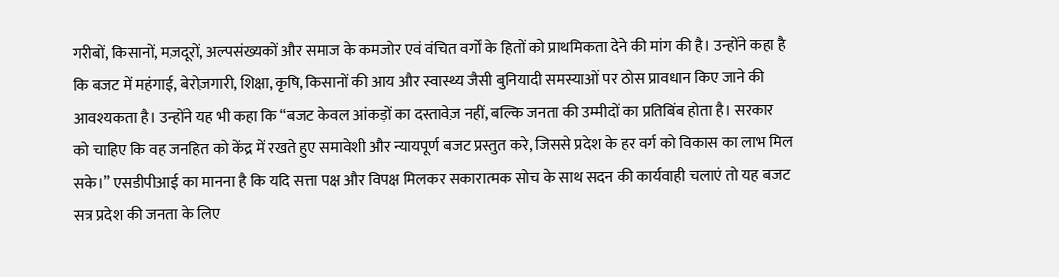गरीबों, किसानों, मज़दूरों, अल्पसंख्यकों और समाज के कमजोर एवं वंचित वर्गों के हितों को प्राथमिकता देने की मांग की है। उन्होंने कहा है कि बजट में महंगाई, बेरोज़गारी, शिक्षा, कृषि, किसानों की आय और स्वास्थ्य जैसी बुनियादी समस्याओं पर ठोस प्रावधान किए जाने की आवश्यकता है। उन्होंने यह भी कहा कि “बजट केवल आंकड़ों का दस्तावेज़ नहीं, बल्कि जनता की उम्मीदों का प्रतिबिंब होता है। सरकार को चाहिए कि वह जनहित को केंद्र में रखते हुए समावेशी और न्यायपूर्ण बजट प्रस्तुत करे, जिससे प्रदेश के हर वर्ग को विकास का लाभ मिल सके।” एसडीपीआई का मानना है कि यदि सत्ता पक्ष और विपक्ष मिलकर सकारात्मक सोच के साथ सदन की कार्यवाही चलाएं तो यह बजट सत्र प्रदेश की जनता के लिए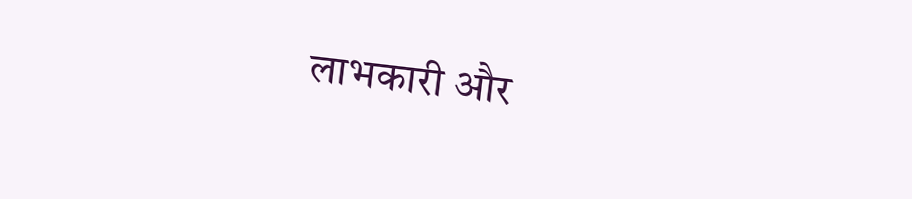लाभकारी और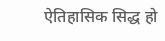ऐतिहासिक सिद्ध हो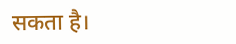सकता है।